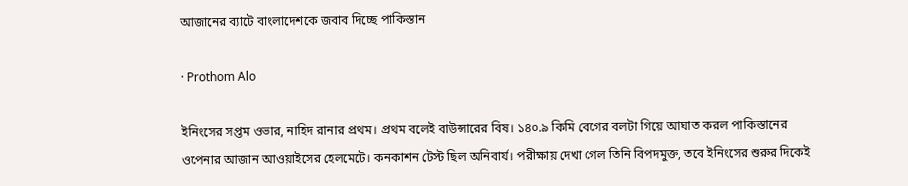আজানের ব্যাটে বাংলাদেশকে জবাব দিচ্ছে পাকিস্তান

· Prothom Alo

ইনিংসের সপ্তম ওভার, নাহিদ রানার প্রথম। প্রথম বলেই বাউন্সারের বিষ। ১৪০.৯ কিমি বেগের বলটা গিয়ে আঘাত করল পাকিস্তানের ওপেনার আজান আওয়াইসের হেলমেটে। কনকাশন টেস্ট ছিল অনিবার্য। পরীক্ষায় দেখা গেল তিনি বিপদমুক্ত, তবে ইনিংসের শুরুর দিকেই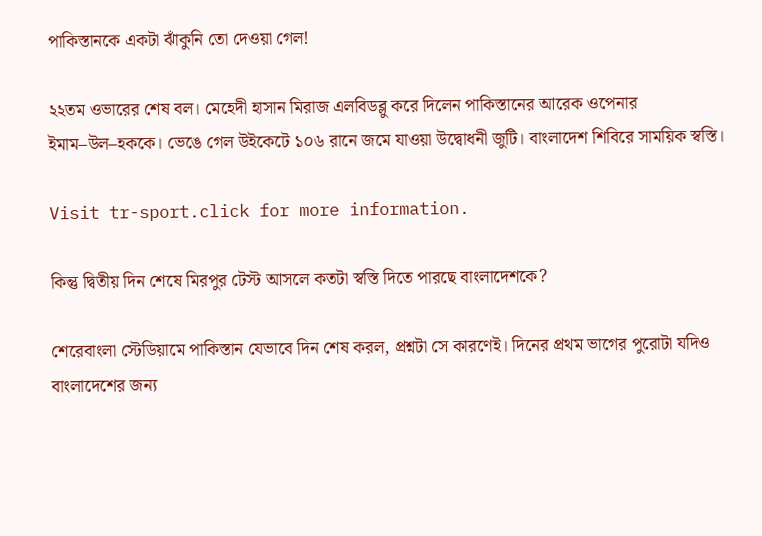পাকিস্তানকে একটা ঝাঁকুনি তো দেওয়া গেল!

২২তম ওভারের শেষ বল। মেহেদী হাসান মিরাজ এলবিডব্লু করে দিলেন পাকিস্তানের আরেক ওপেনার ইমাম–উল–হককে। ভেঙে গেল উইকেটে ১০৬ রানে জমে যাওয়া উদ্বোধনী জুটি। বাংলাদেশ শিবিরে সাময়িক স্বস্তি।

Visit tr-sport.click for more information.

কিন্তু দ্বিতীয় দিন শেষে মিরপুর টেস্ট আসলে কতটা স্বস্তি দিতে পারছে বাংলাদেশকে?

শেরেবাংলা স্টেডিয়ামে পাকিস্তান যেভাবে দিন শেষ করল, প্রশ্নটা সে কারণেই। দিনের প্রথম ভাগের পুরোটা যদিও বাংলাদেশের জন্য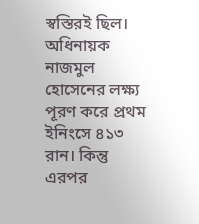স্বস্তিরই ছিল। অধিনায়ক নাজমুল হোসেনের লক্ষ্য পূরণ করে প্রথম ইনিংসে ৪১৩ রান। কিন্তু এরপর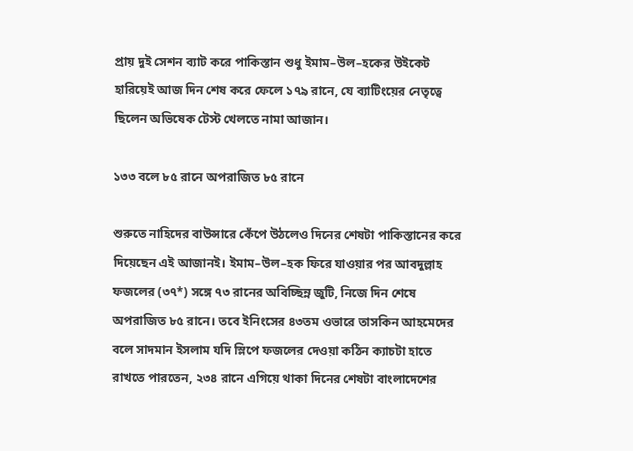প্রায় দুই সেশন ব্যাট করে পাকিস্তান শুধু ইমাম–উল–হকের উইকেট হারিয়েই আজ দিন শেষ করে ফেলে ১৭৯ রানে, যে ব্যাটিংয়ের নেতৃত্বে ছিলেন অভিষেক টেস্ট খেলতে নামা আজান।

১৩৩ বলে ৮৫ রানে অপরাজিত ৮৫ রানে

শুরুতে নাহিদের বাউন্সারে কেঁপে উঠলেও দিনের শেষটা পাকিস্তানের করে দিয়েছেন এই আজানই। ইমাম–উল–হক ফিরে যাওয়ার পর আবদুল্লাহ ফজলের (৩৭*) সঙ্গে ৭৩ রানের অবিচ্ছিন্ন জুটি, নিজে দিন শেষে অপরাজিত ৮৫ রানে। তবে ইনিংসের ৪৩তম ওভারে তাসকিন আহমেদের বলে সাদমান ইসলাম যদি স্লিপে ফজলের দেওয়া কঠিন ক্যাচটা হাতে রাখতে পারতেন, ২৩৪ রানে এগিয়ে থাকা দিনের শেষটা বাংলাদেশের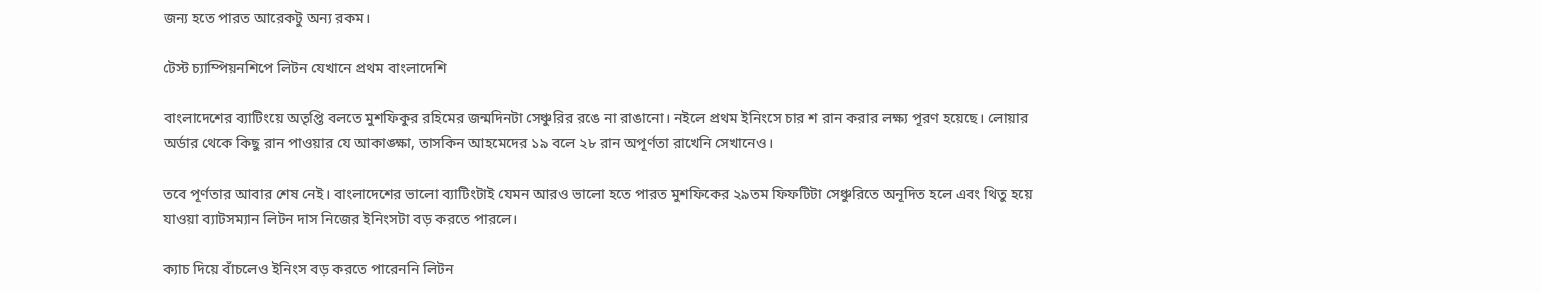জন্য হতে পারত আরেকটু অন্য রকম।

টেস্ট চ্যাম্পিয়নশিপে লিটন যেখানে প্রথম বাংলাদেশি

বাংলাদেশের ব্যাটিংয়ে অতৃপ্তি বলতে মুশফিকুর রহিমের জন্মদিনটা সেঞ্চুরির রঙে না রাঙানো। নইলে প্রথম ইনিংসে চার শ রান করার লক্ষ্য পূরণ হয়েছে। লোয়ার অর্ডার থেকে কিছু রান পাওয়ার যে আকাঙ্ক্ষা, তাসকিন আহমেদের ১৯ বলে ২৮ রান অপূর্ণতা রাখেনি সেখানেও।

তবে পূর্ণতার আবার শেষ নেই। বাংলাদেশের ভালো ব্যাটিংটাই যেমন আরও ভালো হতে পারত মুশফিকের ২৯তম ফিফটিটা সেঞ্চুরিতে অনূদিত হলে এবং থিতু হয়ে যাওয়া ব্যাটসম্যান লিটন দাস নিজের ইনিংসটা বড় করতে পারলে।

ক্যাচ দিয়ে বাঁচলেও ইনিংস বড় করতে পারেননি লিটন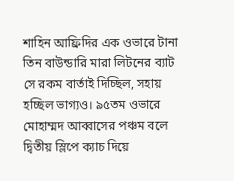শাহিন আফ্রিদির এক ওভারে টানা তিন বাউন্ডারি মারা লিটনের ব্যাট সে রকম বার্তাই দিচ্ছিল, সহায় হচ্ছিল ভাগ্যও। ৯৫তম ওভারে মোহাম্মদ আব্বাসের পঞ্চম বলে দ্বিতীয় স্লিপে ক্যাচ দিয়ে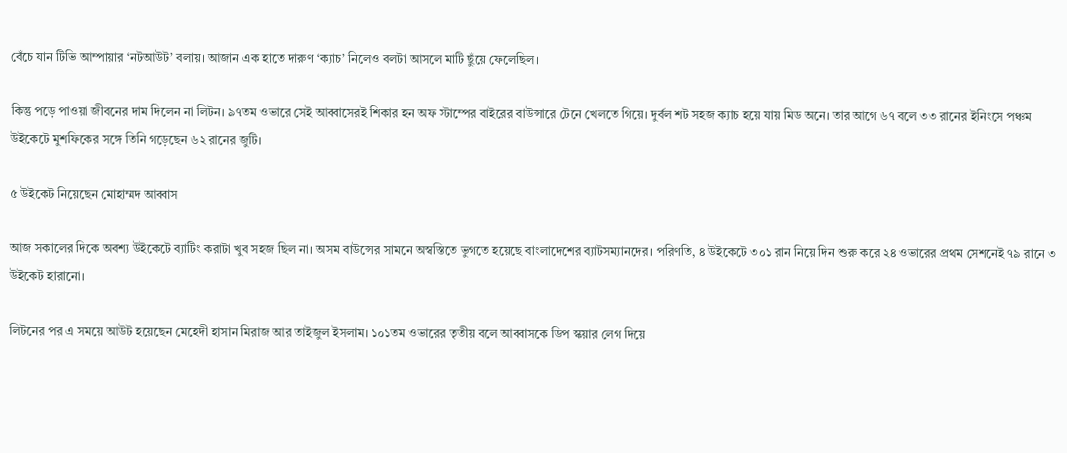বেঁচে যান টিভি আম্পায়ার ‘নটআউট’ বলায়। আজান এক হাতে দারুণ ‘ক্যাচ’ নিলেও বলটা আসলে মাটি ছুঁয়ে ফেলেছিল।

কিন্তু পড়ে পাওয়া জীবনের দাম দিলেন না লিটন। ৯৭তম ওভারে সেই আব্বাসেরই শিকার হন অফ স্টাম্পের বাইরের বাউন্সারে টেনে খেলতে গিয়ে। দুর্বল শট সহজ ক্যাচ হয়ে যায় মিড অনে। তার আগে ৬৭ বলে ৩৩ রানের ইনিংসে পঞ্চম উইকেটে মুশফিকের সঙ্গে তিনি গড়েছেন ৬২ রানের জুটি।

৫ উইকেট নিয়েছেন মোহাম্মদ আব্বাস

আজ সকালের দিকে অবশ্য উইকেটে ব্যাটিং করাটা খুব সহজ ছিল না। অসম বাউন্সের সামনে অস্বস্তিতে ভুগতে হয়েছে বাংলাদেশের ব্যাটসম্যানদের। পরিণতি, ৪ উইকেটে ৩০১ রান নিয়ে দিন শুরু করে ২৪ ওভারের প্রথম সেশনেই ৭৯ রানে ৩ উইকেট হারানো।

লিটনের পর এ সময়ে আউট হয়েছেন মেহেদী হাসান মিরাজ আর তাইজুল ইসলাম। ১০১তম ওভারের তৃতীয় বলে আব্বাসকে ডিপ স্কয়ার লেগ দিয়ে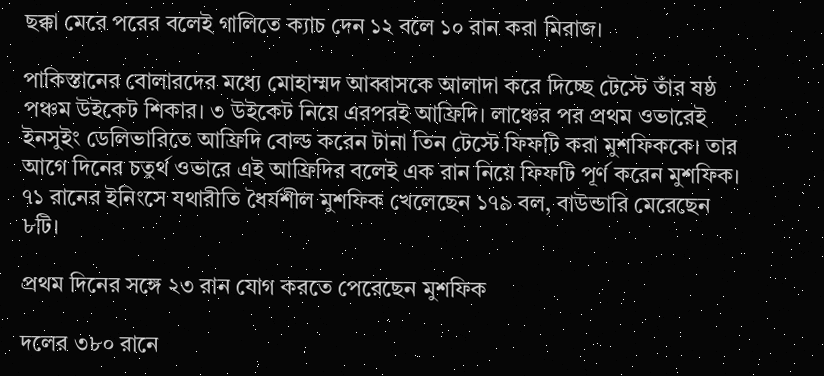ছক্কা মেরে পরের বলেই গালিতে ক্যাচ দেন ১২ বলে ১০ রান করা মিরাজ।

পাকিস্তানের বোলারদের মধ্যে মোহাম্মদ আব্বাসকে আলাদা করে দিচ্ছে টেস্টে তাঁর ষষ্ঠ পঞ্চম উইকেট শিকার। ৩ উইকেট নিয়ে এরপরই আফ্রিদি। লাঞ্চের পর প্রথম ওভারেই ইনসুইং ডেলিভারিতে আফ্রিদি বোল্ড করেন টানা তিন টেস্টে ফিফটি করা মুশফিককে। তার আগে দিনের চতুর্থ ওভারে এই আফ্রিদির বলেই এক রান নিয়ে ফিফটি পূর্ণ করেন মুশফিক। ৭১ রানের ইনিংসে যথারীতি ধৈর্যশীল মুশফিক খেলেছেন ১৭৯ বল, বাউন্ডারি মেরেছেন ৮টি।

প্রথম দিনের সঙ্গে ২৩ রান যোগ করতে পেরেছেন মুশফিক

দলের ৩৮০ রানে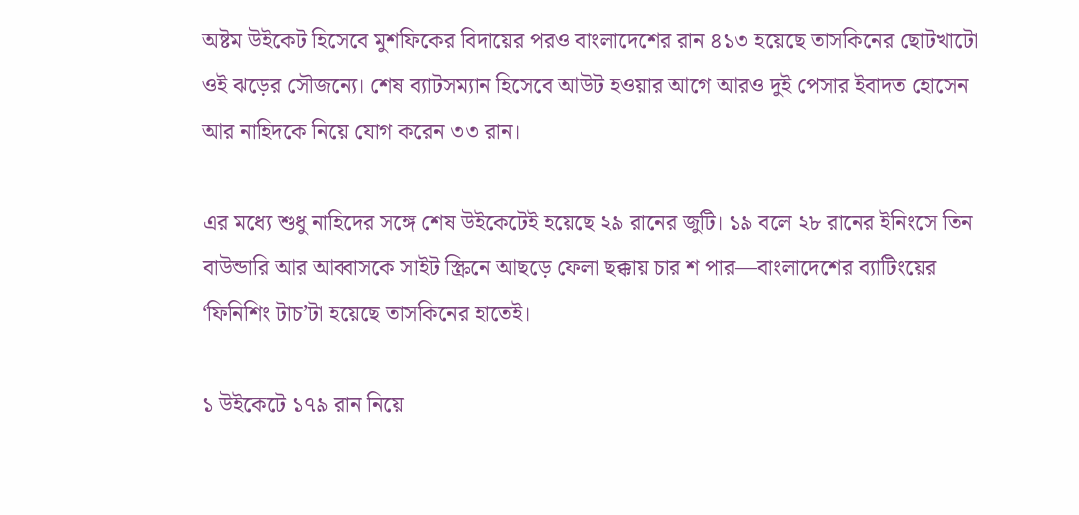অষ্টম উইকেট হিসেবে মুশফিকের বিদায়ের পরও বাংলাদেশের রান ৪১৩ হয়েছে তাসকিনের ছোটখাটো ওই ঝড়ের সৌজন্যে। শেষ ব্যাটসম্যান হিসেবে আউট হওয়ার আগে আরও দুই পেসার ইবাদত হোসেন আর নাহিদকে নিয়ে যোগ করেন ৩৩ রান।

এর মধ্যে শুধু নাহিদের সঙ্গে শেষ উইকেটেই হয়েছে ২৯ রানের জুটি। ১৯ বলে ২৮ রানের ইনিংসে তিন বাউন্ডারি আর আব্বাসকে সাইট স্ক্রিনে আছড়ে ফেলা ছক্কায় চার শ পার—বাংলাদেশের ব্যাটিংয়ের ‘ফিনিশিং টাচ’টা হয়েছে তাসকিনের হাতেই।

১ উইকেটে ১৭৯ রান নিয়ে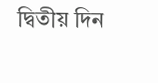দ্বিতীয় দিন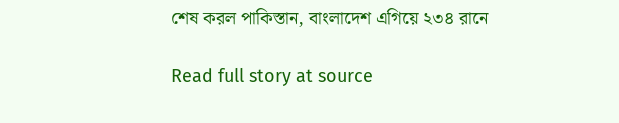শেষ করল পাকিস্তান, বাংলাদেশ এগিয়ে ২৩৪ রানে

Read full story at source